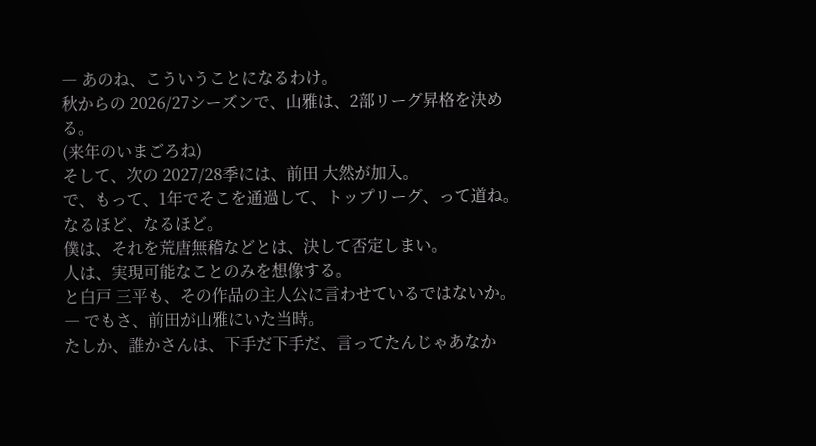― あのね、こういうことになるわけ。
秋からの 2026/27シーズンで、山雅は、2部リーグ昇格を決める。
(来年のいまごろね)
そして、次の 2027/28季には、前田 大然が加入。
で、もって、1年でそこを通過して、トップリーグ、って道ね。
なるほど、なるほど。
僕は、それを荒唐無稽などとは、決して否定しまい。
人は、実現可能なことのみを想像する。
と白戸 三平も、その作品の主人公に言わせているではないか。
― でもさ、前田が山雅にいた当時。
たしか、誰かさんは、下手だ下手だ、言ってたんじゃあなか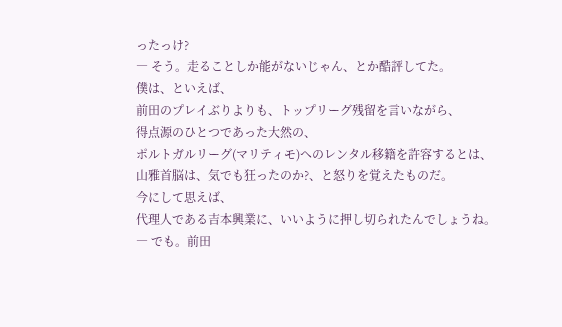ったっけ?
― そう。走ることしか能がないじゃん、とか酷評してた。
僕は、といえば、
前田のプレイぶりよりも、トップリーグ残留を言いながら、
得点源のひとつであった大然の、
ポルトガルリーグ(マリティモ)へのレンタル移籍を許容するとは、
山雅首脳は、気でも狂ったのか?、と怒りを覚えたものだ。
今にして思えば、
代理人である吉本興業に、いいように押し切られたんでしょうね。
― でも。前田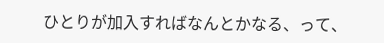ひとりが加入すればなんとかなる、って、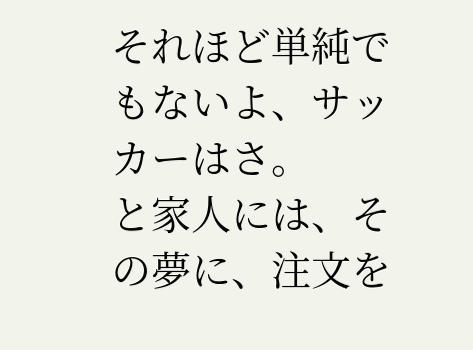それほど単純でもないよ、サッカーはさ。
と家人には、その夢に、注文を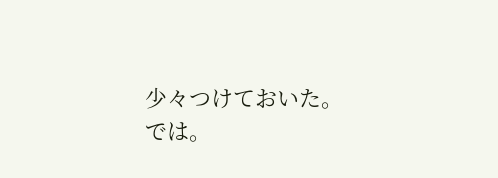少々つけておいた。
では。